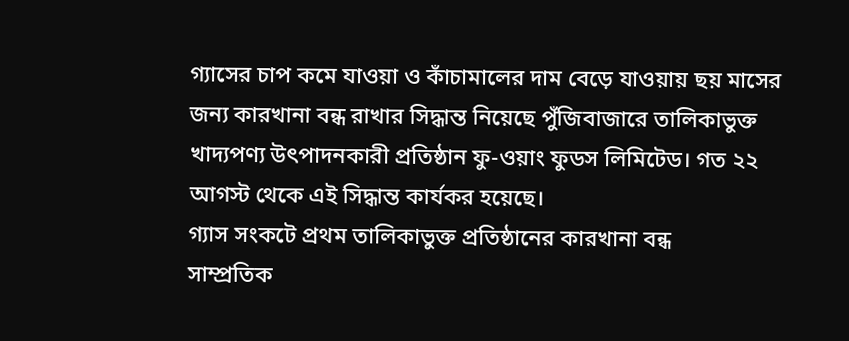গ্যাসের চাপ কমে যাওয়া ও কাঁচামালের দাম বেড়ে যাওয়ায় ছয় মাসের জন্য কারখানা বন্ধ রাখার সিদ্ধান্ত নিয়েছে পুঁজিবাজারে তালিকাভুক্ত খাদ্যপণ্য উৎপাদনকারী প্রতিষ্ঠান ফু-ওয়াং ফুডস লিমিটেড। গত ২২ আগস্ট থেকে এই সিদ্ধান্ত কার্যকর হয়েছে।
গ্যাস সংকটে প্রথম তালিকাভুক্ত প্রতিষ্ঠানের কারখানা বন্ধ
সাম্প্রতিক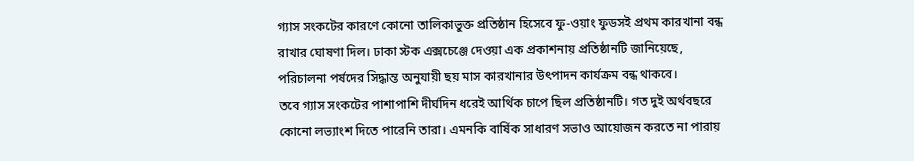গ্যাস সংকটের কারণে কোনো তালিকাভুক্ত প্রতিষ্ঠান হিসেবে ফু-ওয়াং ফুডসই প্রথম কারখানা বন্ধ রাখার ঘোষণা দিল। ঢাকা স্টক এক্সচেঞ্জে দেওয়া এক প্রকাশনায় প্রতিষ্ঠানটি জানিয়েছে, পরিচালনা পর্ষদের সিদ্ধান্ত অনুযায়ী ছয় মাস কারখানার উৎপাদন কার্যক্রম বন্ধ থাকবে।
তবে গ্যাস সংকটের পাশাপাশি দীর্ঘদিন ধরেই আর্থিক চাপে ছিল প্রতিষ্ঠানটি। গত দুই অর্থবছরে কোনো লভ্যাংশ দিতে পারেনি তারা। এমনকি বার্ষিক সাধারণ সভাও আয়োজন করতে না পারায়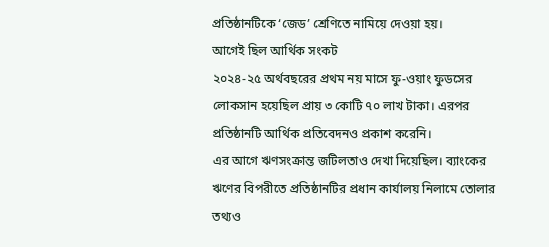প্রতিষ্ঠানটিকে ‘জেড’ শ্রেণিতে নামিয়ে দেওয়া হয়।
আগেই ছিল আর্থিক সংকট
২০২৪-২৫ অর্থবছরের প্রথম নয় মাসে ফু-ওয়াং ফুডসের লোকসান হয়েছিল প্রায় ৩ কোটি ৭০ লাখ টাকা। এরপর প্রতিষ্ঠানটি আর্থিক প্রতিবেদনও প্রকাশ করেনি।
এর আগে ঋণসংক্রান্ত জটিলতাও দেখা দিয়েছিল। ব্যাংকের ঋণের বিপরীতে প্রতিষ্ঠানটির প্রধান কার্যালয় নিলামে তোলার তথ্যও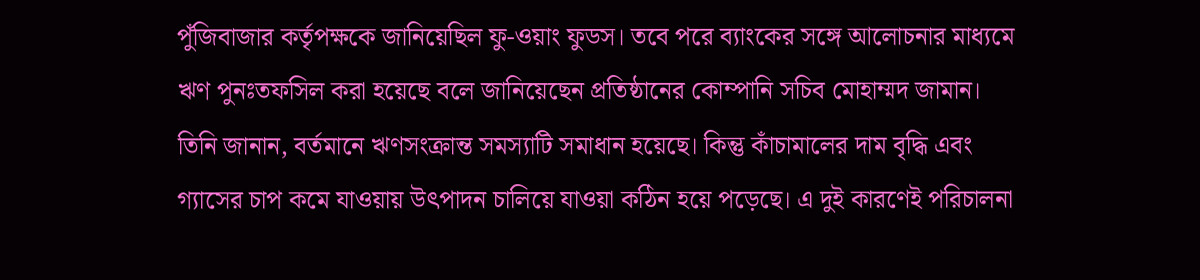পুঁজিবাজার কর্তৃপক্ষকে জানিয়েছিল ফু-ওয়াং ফুডস। তবে পরে ব্যাংকের সঙ্গে আলোচনার মাধ্যমে ঋণ পুনঃতফসিল করা হয়েছে বলে জানিয়েছেন প্রতিষ্ঠানের কোম্পানি সচিব মোহাম্মদ জামান।
তিনি জানান, বর্তমানে ঋণসংক্রান্ত সমস্যাটি সমাধান হয়েছে। কিন্তু কাঁচামালের দাম বৃদ্ধি এবং গ্যাসের চাপ কমে যাওয়ায় উৎপাদন চালিয়ে যাওয়া কঠিন হয়ে পড়েছে। এ দুই কারণেই পরিচালনা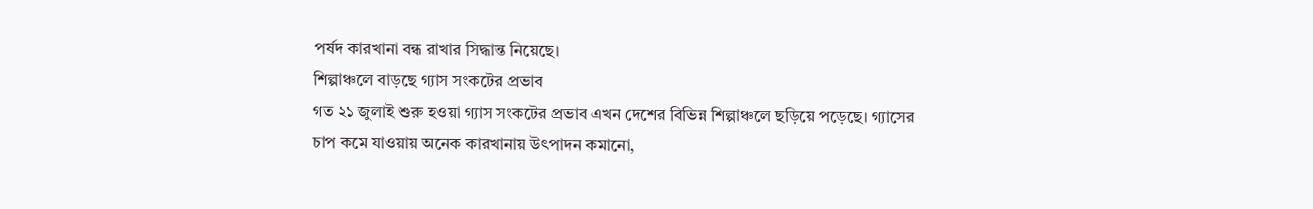পর্ষদ কারখানা বন্ধ রাখার সিদ্ধান্ত নিয়েছে।
শিল্পাঞ্চলে বাড়ছে গ্যাস সংকটের প্রভাব
গত ২১ জুলাই শুরু হওয়া গ্যাস সংকটের প্রভাব এখন দেশের বিভিন্ন শিল্পাঞ্চলে ছড়িয়ে পড়েছে। গ্যাসের চাপ কমে যাওয়ায় অনেক কারখানায় উৎপাদন কমানো,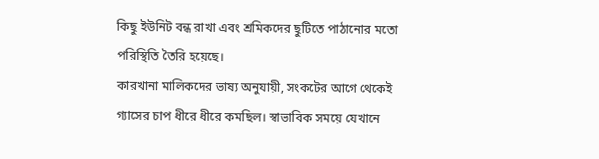কিছু ইউনিট বন্ধ রাখা এবং শ্রমিকদের ছুটিতে পাঠানোর মতো পরিস্থিতি তৈরি হয়েছে।
কারখানা মালিকদের ভাষ্য অনুযায়ী, সংকটের আগে থেকেই গ্যাসের চাপ ধীরে ধীরে কমছিল। স্বাভাবিক সময়ে যেখানে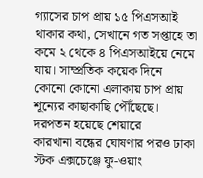গ্যাসের চাপ প্রায় ১৫ পিএসআই থাকার কথা, সেখানে গত সপ্তাহে তা কমে ২ থেকে ৪ পিএসআইয়ে নেমে যায়। সাম্প্রতিক কয়েক দিনে কোনো কোনো এলাকায় চাপ প্রায় শূন্যের কাছাকাছি পৌঁছেছে।
দরপতন হয়েছে শেয়ারে
কারখানা বন্ধের ঘোষণার পরও ঢাকা স্টক এক্সচেঞ্জে ফু-ওয়াং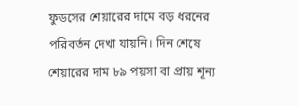ফুডসের শেয়ারের দামে বড় ধরনের পরিবর্তন দেখা যায়নি। দিন শেষে শেয়ারের দাম ৮৯ পয়সা বা প্রায় শূন্য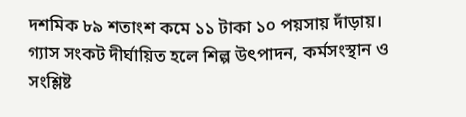দশমিক ৮৯ শতাংশ কমে ১১ টাকা ১০ পয়সায় দাঁড়ায়।
গ্যাস সংকট দীর্ঘায়িত হলে শিল্প উৎপাদন, কর্মসংস্থান ও সংশ্লিষ্ট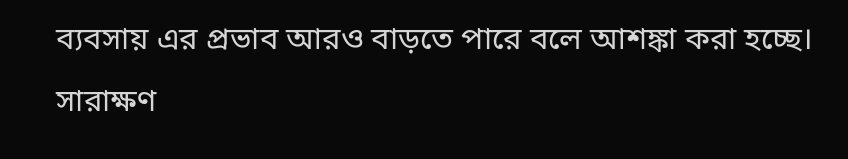ব্যবসায় এর প্রভাব আরও বাড়তে পারে বলে আশঙ্কা করা হচ্ছে।
সারাক্ষণ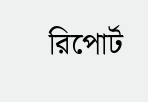রিপোর্ট